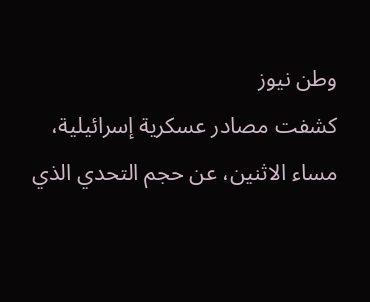وطن نيوز
كشفت مصادر عسكرية إسرائيلية، مساء الاثنين، عن حجم التحدي الذي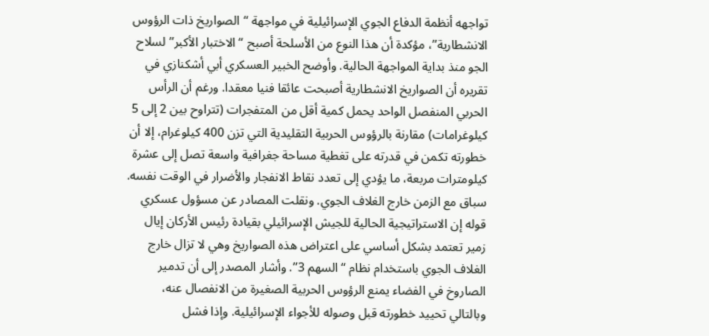تواجهه أنظمة الدفاع الجوي الإسرائيلية في مواجهة “الصواريخ ذات الرؤوس الانشطارية”، مؤكدة أن هذا النوع من الأسلحة أصبح “الاختبار الأكبر” لسلاح الجو منذ بداية المواجهة الحالية. وأوضح الخبير العسكري أبي أشكنازي في تقريره أن الصواريخ الانشطارية أصبحت عائقا فنيا معقدا. ورغم أن الرأس الحربي المنفصل الواحد يحمل كمية أقل من المتفجرات (تتراوح بين 2 إلى 5 كيلوغرامات) مقارنة بالرؤوس الحربية التقليدية التي تزن 400 كيلوغرام، إلا أن خطورته تكمن في قدرته على تغطية مساحة جغرافية واسعة تصل إلى عشرة كيلومترات مربعة، ما يؤدي إلى تعدد نقاط الانفجار والأضرار في الوقت نفسه. سباق مع الزمن خارج الغلاف الجوي. ونقلت المصادر عن مسؤول عسكري قوله إن الاستراتيجية الحالية للجيش الإسرائيلي بقيادة رئيس الأركان إيال زمير تعتمد بشكل أساسي على اعتراض هذه الصواريخ وهي لا تزال خارج الغلاف الجوي باستخدام نظام “السهم 3”. وأشار المصدر إلى أن تدمير الصاروخ في الفضاء يمنع الرؤوس الحربية الصغيرة من الانفصال عنه، وبالتالي تحييد خطورته قبل وصوله للأجواء الإسرائيلية. وإذا فشل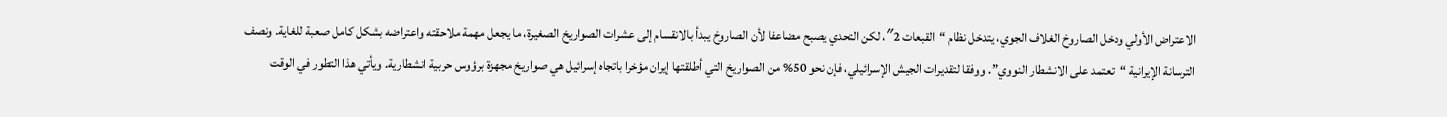الاعتراض الأولي ودخل الصاروخ الغلاف الجوي، يتدخل نظام “القبعات 2″، لكن التحدي يصبح مضاعفا لأن الصاروخ يبدأ بالانقسام إلى عشرات الصواريخ الصغيرة، ما يجعل مهمة ملاحقته واعتراضه بشكل كامل صعبة للغاية. ونصف الترسانة الإيرانية “تعتمد على الانشطار النووي”. ووفقا لتقديرات الجيش الإسرائيلي، فإن نحو 50% من الصواريخ التي أطلقتها إيران مؤخرا باتجاه إسرائيل هي صواريخ مجهزة برؤوس حربية انشطارية. ويأتي هذا التطور في الوقت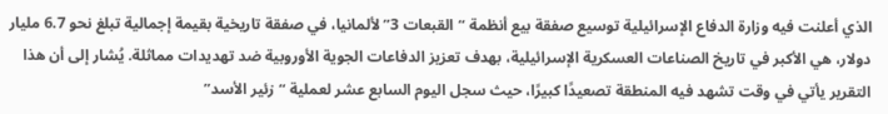الذي أعلنت فيه وزارة الدفاع الإسرائيلية توسيع صفقة بيع أنظمة “القبعات 3” لألمانيا، في صفقة تاريخية بقيمة إجمالية تبلغ نحو 6.7 مليار دولار، هي الأكبر في تاريخ الصناعات العسكرية الإسرائيلية، بهدف تعزيز الدفاعات الجوية الأوروبية ضد تهديدات مماثلة. يُشار إلى أن هذا التقرير يأتي في وقت تشهد فيه المنطقة تصعيدًا كبيرًا، حيث سجل اليوم السابع عشر لعملية “زئير الأسد”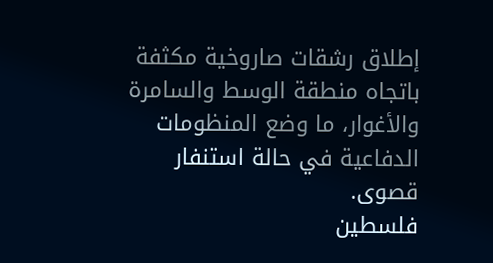إطلاق رشقات صاروخية مكثفة باتجاه منطقة الوسط والسامرة والأغوار، ما وضع المنظومات الدفاعية في حالة استنفار قصوى.
فلسطين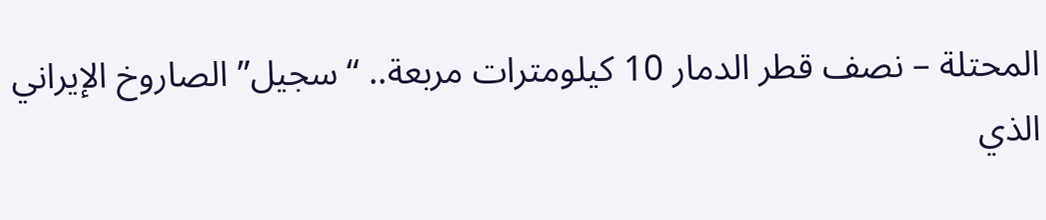المحتلة – نصف قطر الدمار 10 كيلومترات مربعة.. “سجيل” الصاروخ الإيراني الذي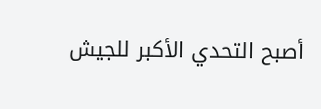أصبح التحدي الأكبر للجيش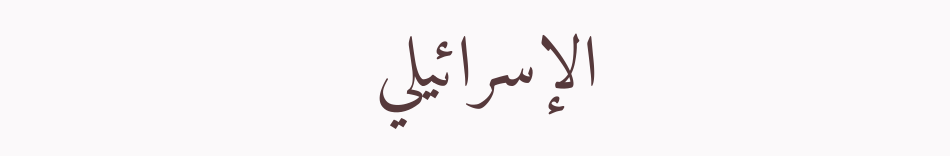الإسرائيلي